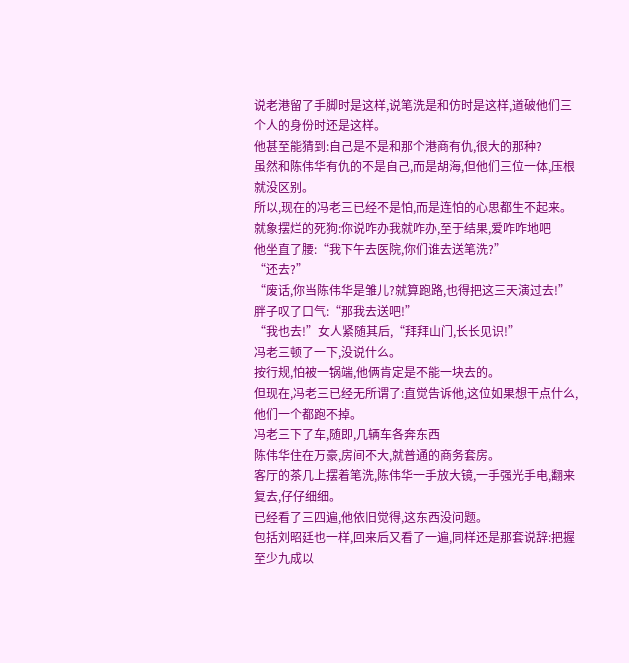说老港留了手脚时是这样,说笔洗是和仿时是这样,道破他们三个人的身份时还是这样。
他甚至能猜到:自己是不是和那个港商有仇,很大的那种?
虽然和陈伟华有仇的不是自己,而是胡海,但他们三位一体,压根就没区别。
所以,现在的冯老三已经不是怕,而是连怕的心思都生不起来。就象摆烂的死狗:你说咋办我就咋办,至于结果,爱咋咋地吧
他坐直了腰:“我下午去医院,你们谁去送笔洗?”
“还去?”
“废话,你当陈伟华是雏儿?就算跑路,也得把这三天演过去!”
胖子叹了口气:“那我去送吧!”
“我也去!”女人紧随其后,“拜拜山门,长长见识!”
冯老三顿了一下,没说什么。
按行规,怕被一锅端,他俩肯定是不能一块去的。
但现在,冯老三已经无所谓了:直觉告诉他,这位如果想干点什么,他们一个都跑不掉。
冯老三下了车,随即,几辆车各奔东西
陈伟华住在万豪,房间不大,就普通的商务套房。
客厅的茶几上摆着笔洗,陈伟华一手放大镜,一手强光手电,翻来复去,仔仔细细。
已经看了三四遍,他依旧觉得,这东西没问题。
包括刘昭廷也一样,回来后又看了一遍,同样还是那套说辞:把握至少九成以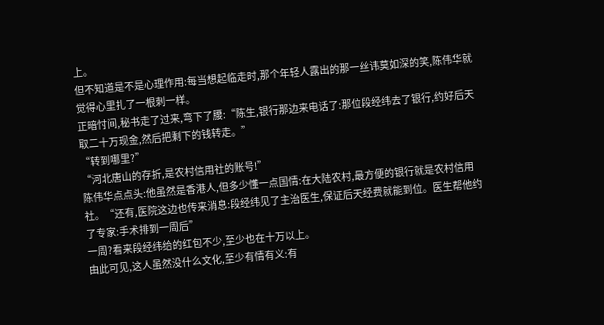上。
但不知道是不是心理作用:每当想起临走时,那个年轻人露出的那一丝讳莫如深的笑,陈伟华就觉得心里扎了一根刺一样。
正暗忖间,秘书走了过来,弯下了腰:“陈生,银行那边来电话了:那位段经纬去了银行,约好后天取二十万现金,然后把剩下的钱转走。”
“转到哪里?”
“河北唐山的存折,是农村信用社的账号!”
陈伟华点点头:他虽然是香港人,但多少懂一点国情:在大陆农村,最方便的银行就是农村信用社。“还有,医院这边也传来消息:段经纬见了主治医生,保证后天经费就能到位。医生帮他约了专家:手术排到一周后”
一周?看来段经纬给的红包不少,至少也在十万以上。
由此可见,这人虽然没什么文化,至少有情有义:有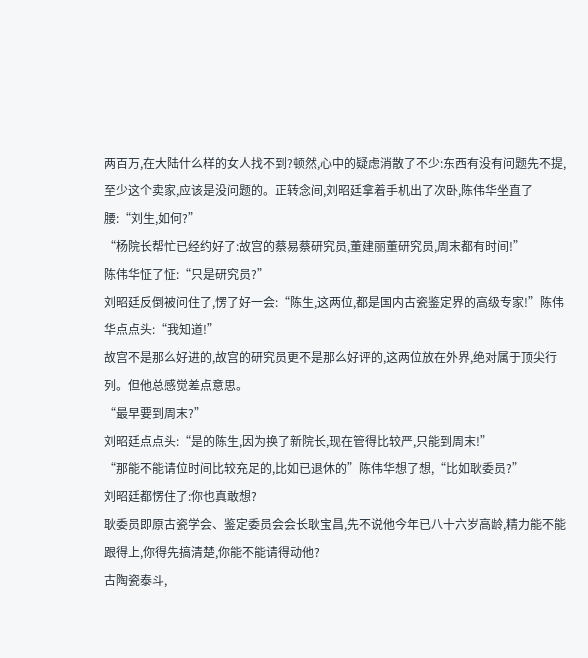两百万,在大陆什么样的女人找不到?顿然,心中的疑虑消散了不少:东西有没有问题先不提,至少这个卖家,应该是没问题的。正转念间,刘昭廷拿着手机出了次卧,陈伟华坐直了腰:“刘生,如何?”
“杨院长帮忙已经约好了:故宫的蔡易蔡研究员,董建丽董研究员,周末都有时间!”
陈伟华怔了怔:“只是研究员?”
刘昭廷反倒被问住了,愣了好一会:“陈生,这两位,都是国内古瓷鉴定界的高级专家!”陈伟华点点头:“我知道!”
故宫不是那么好进的,故宫的研究员更不是那么好评的,这两位放在外界,绝对属于顶尖行列。但他总感觉差点意思。
“最早要到周末?”
刘昭廷点点头:“是的陈生,因为换了新院长,现在管得比较严,只能到周末!”
“那能不能请位时间比较充足的,比如已退休的”陈伟华想了想,“比如耿委员?”
刘昭廷都愣住了:你也真敢想?
耿委员即原古瓷学会、鉴定委员会会长耿宝昌,先不说他今年已八十六岁高龄,精力能不能跟得上,你得先搞清楚,你能不能请得动他?
古陶瓷泰斗,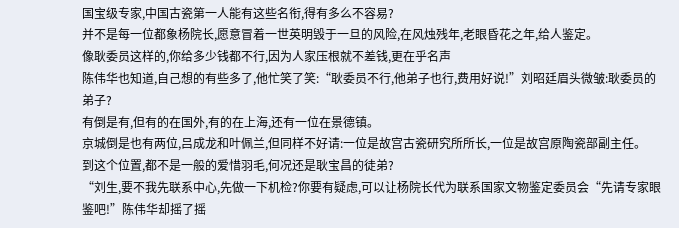国宝级专家,中国古瓷第一人能有这些名衔,得有多么不容易?
并不是每一位都象杨院长,愿意冒着一世英明毁于一旦的风险,在风烛残年,老眼昏花之年,给人鉴定。
像耿委员这样的,你给多少钱都不行,因为人家压根就不差钱,更在乎名声
陈伟华也知道,自己想的有些多了,他忙笑了笑:“耿委员不行,他弟子也行,费用好说!”刘昭廷眉头微皱:耿委员的弟子?
有倒是有,但有的在国外,有的在上海,还有一位在景德镇。
京城倒是也有两位,吕成龙和叶佩兰,但同样不好请:一位是故宫古瓷研究所所长,一位是故宫原陶瓷部副主任。
到这个位置,都不是一般的爱惜羽毛,何况还是耿宝昌的徒弟?
“刘生,要不我先联系中心,先做一下机检?你要有疑虑,可以让杨院长代为联系国家文物鉴定委员会“先请专家眼鉴吧!”陈伟华却摇了摇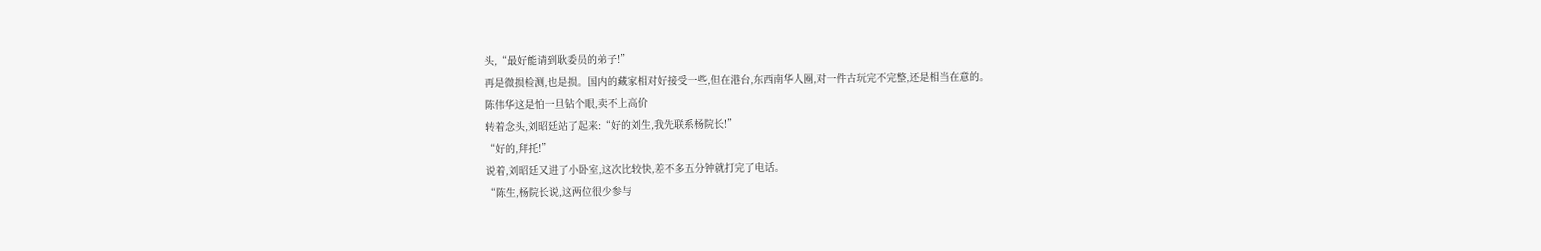头,“最好能请到耿委员的弟子!”
再是微损检测,也是损。国内的藏家相对好接受一些,但在港台,东西南华人圈,对一件古玩完不完整,还是相当在意的。
陈伟华这是怕一旦钻个眼,卖不上高价
转着念头,刘昭廷站了起来:“好的刘生,我先联系杨院长!”
“好的,拜托!”
说着,刘昭廷又进了小卧室,这次比较快,差不多五分钟就打完了电话。
“陈生,杨院长说,这两位很少参与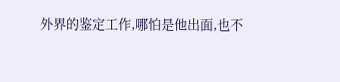外界的鉴定工作,哪怕是他出面,也不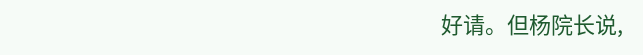好请。但杨院长说,